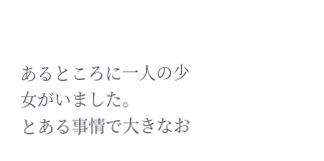あるところに一人の少女がいました。
とある事情で大きなお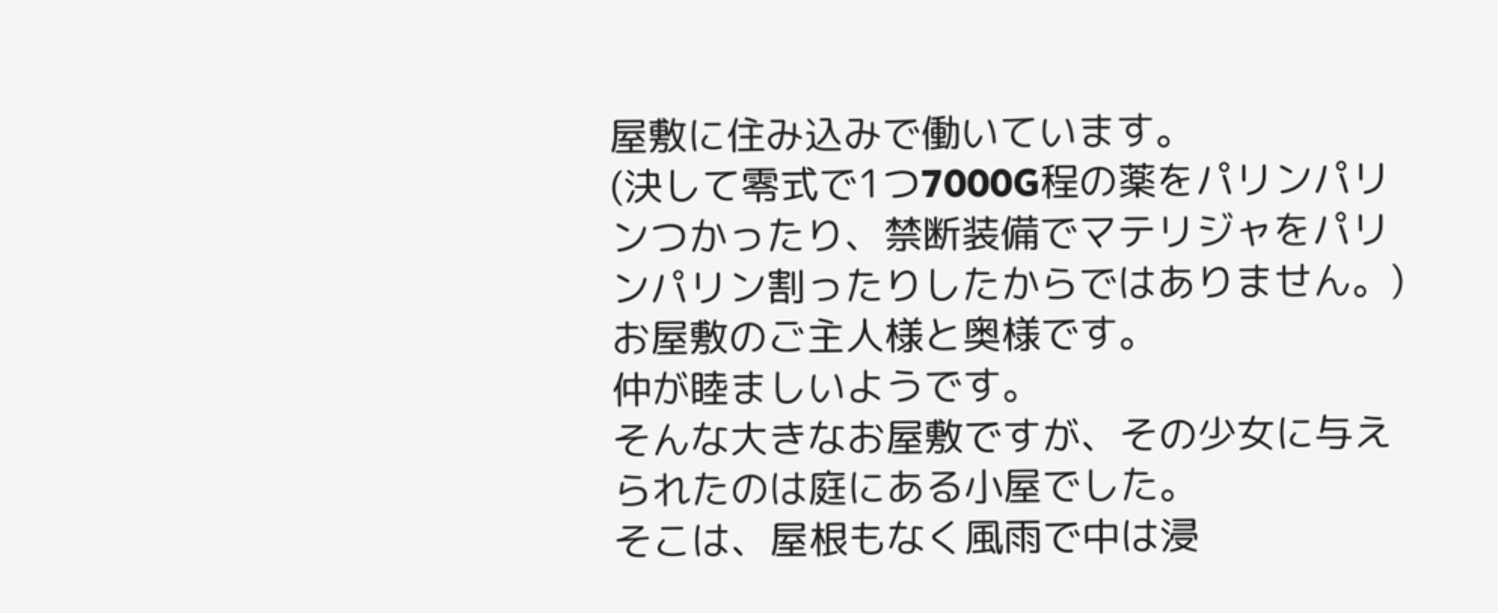屋敷に住み込みで働いています。
(決して零式で1つ7000G程の薬をパリンパリンつかったり、禁断装備でマテリジャをパリンパリン割ったりしたからではありません。)
お屋敷のご主人様と奥様です。
仲が睦ましいようです。
そんな大きなお屋敷ですが、その少女に与えられたのは庭にある小屋でした。
そこは、屋根もなく風雨で中は浸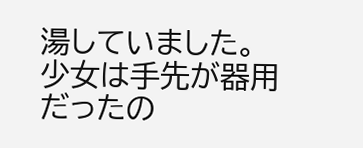湯していました。
少女は手先が器用だったの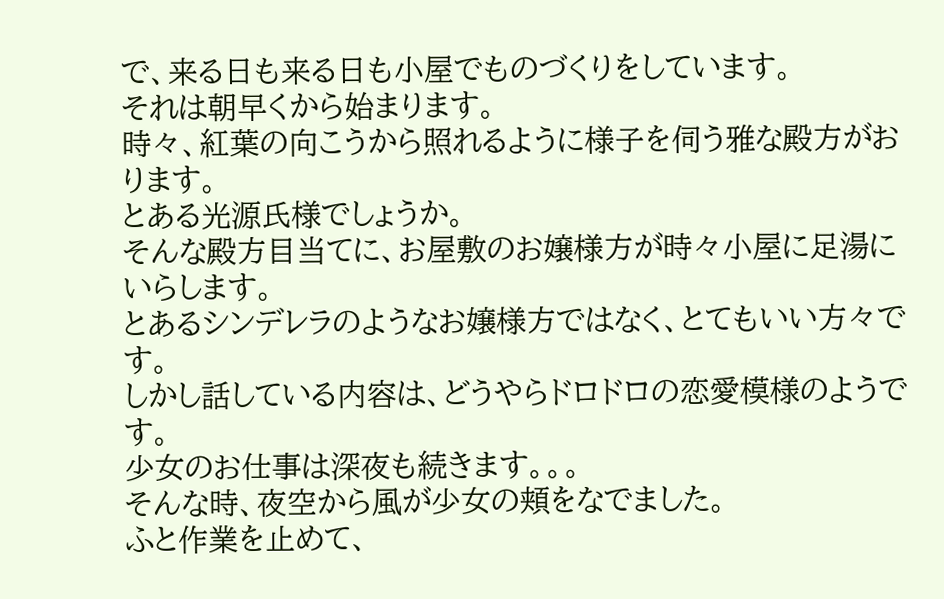で、来る日も来る日も小屋でものづくりをしています。
それは朝早くから始まります。
時々、紅葉の向こうから照れるように様子を伺う雅な殿方がおります。
とある光源氏様でしょうか。
そんな殿方目当てに、お屋敷のお嬢様方が時々小屋に足湯にいらします。
とあるシンデレラのようなお嬢様方ではなく、とてもいい方々です。
しかし話している内容は、どうやらドロドロの恋愛模様のようです。
少女のお仕事は深夜も続きます。。。
そんな時、夜空から風が少女の頬をなでました。
ふと作業を止めて、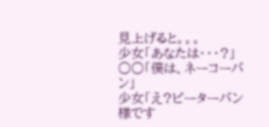見上げると。。。
少女「あなたは・・・?」
○○「僕は、ネーコーパン」
少女「え?ピーターパン様です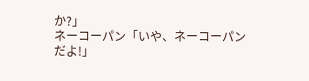か?」
ネーコーパン「いや、ネーコーパンだよ!」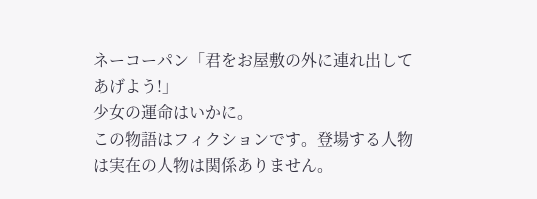ネーコーパン「君をお屋敷の外に連れ出してあげよう!」
少女の運命はいかに。
この物語はフィクションです。登場する人物は実在の人物は関係ありません。